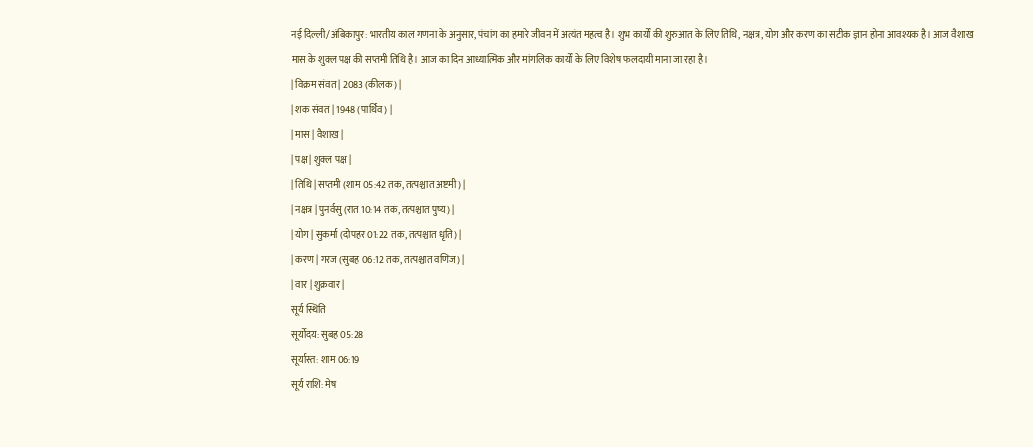नई दिल्ली/अंबिकापुर: भारतीय काल गणना के अनुसार, पंचांग का हमारे जीवन में अत्यंत महत्व है। शुभ कार्यों की शुरुआत के लिए तिथि, नक्षत्र, योग और करण का सटीक ज्ञान होना आवश्यक है। आज वैशाख मास के शुक्ल पक्ष की सप्तमी तिथि है। आज का दिन आध्यात्मिक और मांगलिक कार्यों के लिए विशेष फलदायी माना जा रहा है।
| विक्रम संवत | 2083 (कीलक) |
| शक संवत | 1948 (पार्थिव) |
| मास | वैशाख |
| पक्ष | शुक्ल पक्ष |
| तिथि | सप्तमी (शाम 05:42 तक, तत्पश्चात अष्टमी) |
| नक्षत्र | पुनर्वसु (रात 10:14 तक, तत्पश्चात पुष्य) |
| योग | सुकर्मा (दोपहर 01:22 तक, तत्पश्चात धृति) |
| करण | गरज (सुबह 06:12 तक, तत्पश्चात वणिज) |
| वार | शुक्रवार |
सूर्य स्थिति
सूर्योदय: सुबह 05:28
सूर्यास्त: शाम 06:19
सूर्य राशि: मेष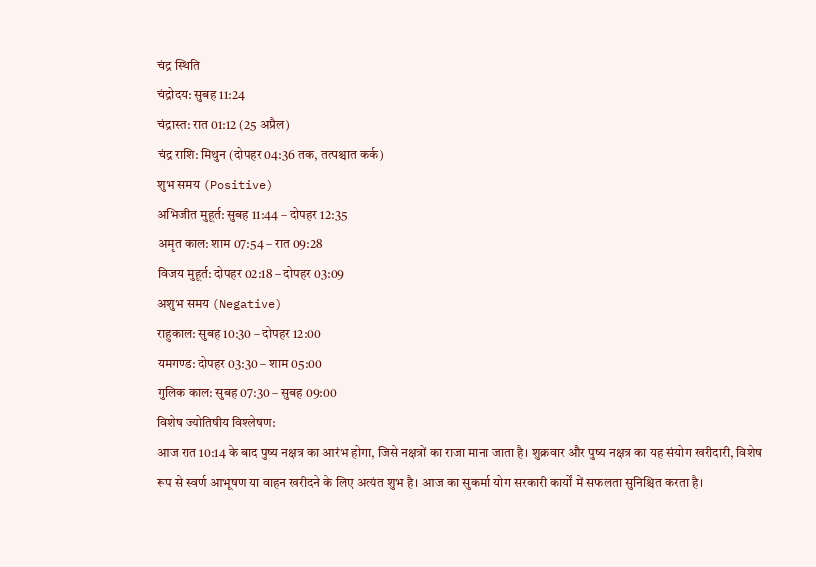चंद्र स्थिति
चंद्रोदय: सुबह 11:24
चंद्रास्त: रात 01:12 (25 अप्रैल)
चंद्र राशि: मिथुन (दोपहर 04:36 तक, तत्पश्चात कर्क)
शुभ समय (Positive)
अभिजीत मुहूर्त: सुबह 11:44 – दोपहर 12:35
अमृत काल: शाम 07:54 – रात 09:28
विजय मुहूर्त: दोपहर 02:18 – दोपहर 03:09
अशुभ समय (Negative)
राहुकाल: सुबह 10:30 – दोपहर 12:00
यमगण्ड: दोपहर 03:30 – शाम 05:00
गुलिक काल: सुबह 07:30 – सुबह 09:00
विशेष ज्योतिषीय विश्लेषण:
आज रात 10:14 के बाद पुष्य नक्षत्र का आरंभ होगा, जिसे नक्षत्रों का राजा माना जाता है। शुक्रवार और पुष्य नक्षत्र का यह संयोग खरीदारी, विशेष रूप से स्वर्ण आभूषण या वाहन खरीदने के लिए अत्यंत शुभ है। आज का सुकर्मा योग सरकारी कार्यों में सफलता सुनिश्चित करता है।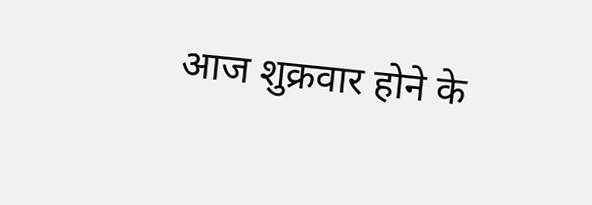आज शुक्रवार होने के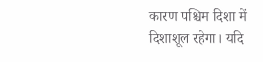कारण पश्चिम दिशा में दिशाशूल रहेगा। यदि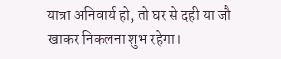यात्रा अनिवार्य हो, तो घर से दही या जौ खाकर निकलना शुभ रहेगा।